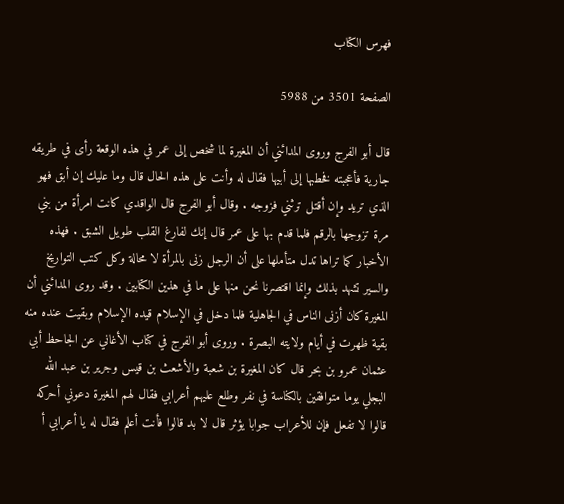فهرس الكتاب

الصفحة 3501 من 5988

قال أبو الفرج وروى المدائني أن المغيرة لما شخص إلى عمر في هذه الوقعة رأى في طريقه جارية فأعجبته فخطبها إلى أبيها فقال له وأنت على هذه الحال قال وما عليك إن أبق فهو الذي تريد وإن أقتل ترثني فزوجه . وقال أبو الفرج قال الواقدي كانت امرأة من بني مرة تزوجها بالرقم فلما قدم بها على عمر قال إنك لفارغ القلب طويل الشبق . فهذه الأخبار كما تراها تدل متأملها على أن الرجل زنى بالمرأة لا محالة وكل كتب التواريخ والسير تشهد بذلك وإنما اقتصرنا نحن منها على ما في هذين الكتابين . وقد روى المدائني أن المغيرة كان أزنى الناس في الجاهلية فلما دخل في الإسلام قيده الإسلام وبقيت عنده منه بقية ظهرت في أيام ولايته البصرة . وروى أبو الفرج في كتاب الأغاني عن الجاحظ أبي عثمان عمرو بن بحر قال كان المغيرة بن شعبة والأشعث بن قيس وجرير بن عبد الله البجلي يوما متوافقين بالكناسة في نفر وطلع عليهم أعرابي فقال لهم المغيرة دعوني أحركه قالوا لا تفعل فإن للأعراب جوابا يؤثر قال لا بد قالوا فأنت أعلم فقال له يا أعرابي أ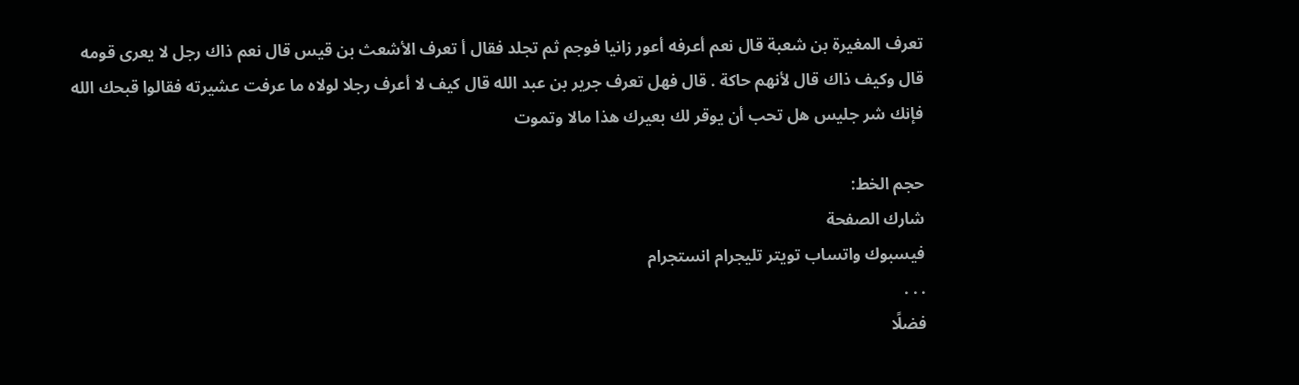تعرف المغيرة بن شعبة قال نعم أعرفه أعور زانيا فوجم ثم تجلد فقال أ تعرف الأشعث بن قيس قال نعم ذاك رجل لا يعرى قومه قال وكيف ذاك قال لأنهم حاكة . قال فهل تعرف جرير بن عبد الله قال كيف لا أعرف رجلا لولاه ما عرفت عشيرته فقالوا قبحك الله فإنك شر جليس هل تحب أن يوقر لك بعيرك هذا مالا وتموت

حجم الخط:
شارك الصفحة
فيسبوك واتساب تويتر تليجرام انستجرام
. . .
فضلًا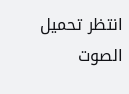انتظر تحميل الصوت